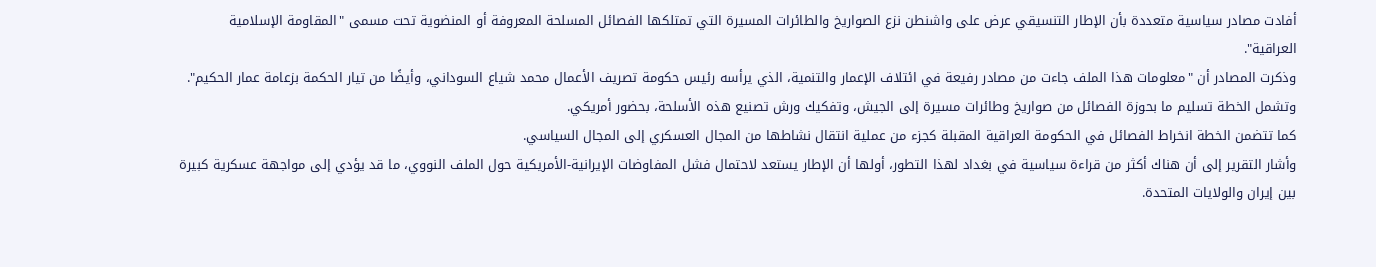أفادت مصادر سياسية متعددة بأن الإطار التنسيقي عرض على واشنطن نزع الصواريخ والطائرات المسيرة التي تمتلكها الفصائل المسلحة المعروفة أو المنضوية تحت مسمى "المقاومة الإسلامية العراقية".
وذكرت المصادر أن "معلومات هذا الملف جاءت من مصادر رفيعة في ائتلاف الإعمار والتنمية، الذي يرأسه رئيس حكومة تصريف الأعمال محمد شياع السوداني، وأيضًا من تيار الحكمة بزعامة عمار الحكيم".
وتشمل الخطة تسليم ما بحوزة الفصائل من صواريخ وطائرات مسيرة إلى الجيش، وتفكيك ورش تصنيع هذه الأسلحة، بحضور أمريكي.
كما تتضمن الخطة انخراط الفصائل في الحكومة العراقية المقبلة كجزء من عملية انتقال نشاطها من المجال العسكري إلى المجال السياسي.
وأشار التقرير إلى أن هناك أكثر من قراءة سياسية في بغداد لهذا التطور، أولها أن الإطار يستعد لاحتمال فشل المفاوضات الإيرانية-الأمريكية حول الملف النووي، ما قد يؤدي إلى مواجهة عسكرية كبيرة بين إيران والولايات المتحدة.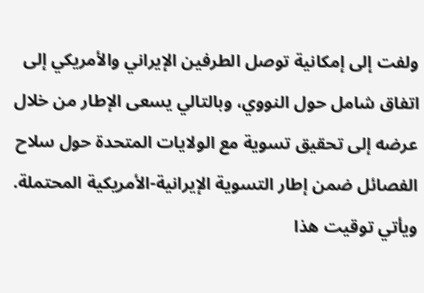ولفت إلى إمكانية توصل الطرفين الإيراني والأمريكي إلى اتفاق شامل حول النووي، وبالتالي يسعى الإطار من خلال عرضه إلى تحقيق تسوية مع الولايات المتحدة حول سلاح الفصائل ضمن إطار التسوية الإيرانية-الأمريكية المحتملة.
ويأتي توقيت هذا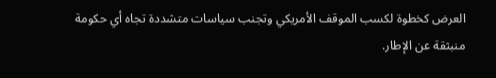العرض كخطوة لكسب الموقف الأمريكي وتجنب سياسات متشددة تجاه أي حكومة منبثقة عن الإطار.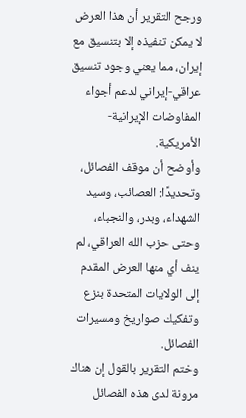ورجح التقرير أن هذا العرض لا يمكن تنفيذه إلا بتنسيق مع إيران، مما يعني وجود تنسيق عراقي-إيراني لدعم أجواء المفاوضات الإيرانية-الأمريكية.
وأوضح أن موقف الفصائل، وتحديدًا: العصائب، وسيد الشهداء، وبدر، والنجباء، وحتى حزب الله العراقي، لم ينف أي منها العرض المقدم إلى الولايات المتحدة بنزع وتفكيك صواريخ ومسيرات الفصائل.
وختم التقرير بالقول إن هناك مرونة لدى هذه الفصائل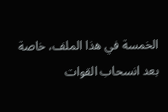الخمسة في هذا الملف، خاصة بعد انسحاب القوات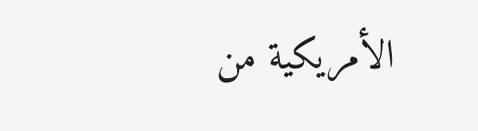الأمريكية من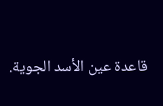قاعدة عين الأسد الجوية.